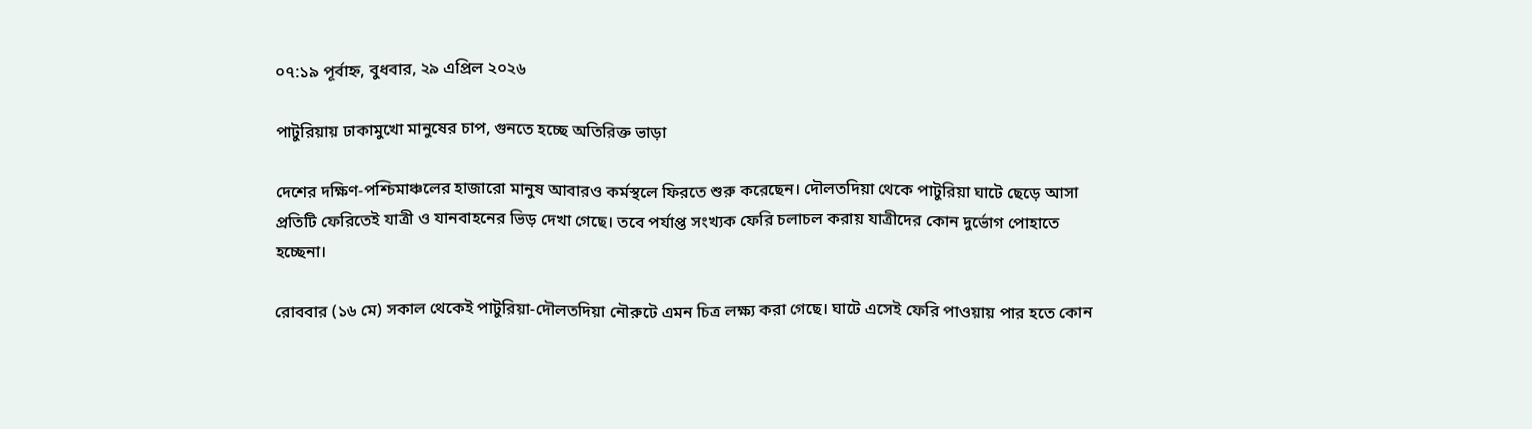০৭:১৯ পূর্বাহ্ন, বুধবার, ২৯ এপ্রিল ২০২৬

পাটুরিয়ায় ঢাকামুখো মানুষের চাপ, গুনতে হচ্ছে অতিরিক্ত ভাড়া

দেশের দক্ষিণ-পশ্চিমাঞ্চলের হাজারো মানুষ আবারও কর্মস্থলে ফিরতে শুরু করেছেন। দৌলতদিয়া থেকে পাটুরিয়া ঘাটে ছেড়ে আসা প্রতিটি ফেরিতেই যাত্রী ও যানবাহনের ভিড় দেখা গেছে। তবে পর্যাপ্ত সংখ্যক ফেরি চলাচল করায় যাত্রীদের কোন দুর্ভোগ পোহাতে হচ্ছেনা।

রোববার (১৬ মে) সকাল থেকেই পাটুরিয়া-দৌলতদিয়া নৌরুটে এমন চিত্র লক্ষ্য করা গেছে। ঘাটে এসেই ফেরি পাওয়ায় পার হতে কোন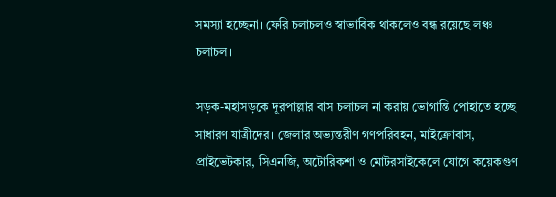সমস্যা হচ্ছেনা। ফেরি চলাচলও স্বাভাবিক থাকলেও বন্ধ রয়েছে লঞ্চ চলাচল।

সড়ক-মহাসড়কে দূরপাল্লার বাস চলাচল না করায় ভোগান্তি পোহাতে হচ্ছে সাধারণ যাত্রীদের। জেলার অভ্যন্তরীণ গণপরিবহন, মাইক্রোবাস, প্রাইভেটকার, সিএনজি, অটোরিকশা ও মোটরসাইকেলে যোগে কয়েকগুণ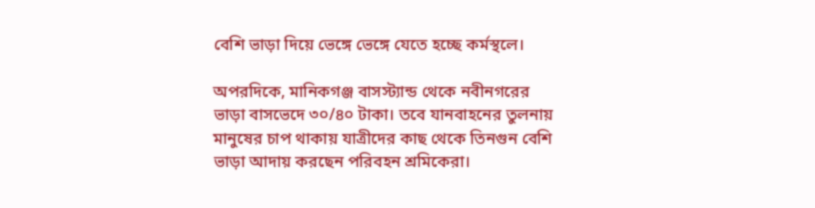বেশি ভাড়া দিয়ে ভেঙ্গে ভেঙ্গে যেতে হচ্ছে কর্মস্থলে।

অপরদিকে, মানিকগঞ্জ বাসস্ট্যান্ড থেকে নবীনগরের ভাড়া বাসভেদে ৩০/৪০ টাকা। তবে যানবাহনের তুলনায় মানুষের চাপ থাকায় যাত্রীদের কাছ থেকে তিনগুন বেশি ভাড়া আদায় করছেন পরিবহন শ্রমিকেরা।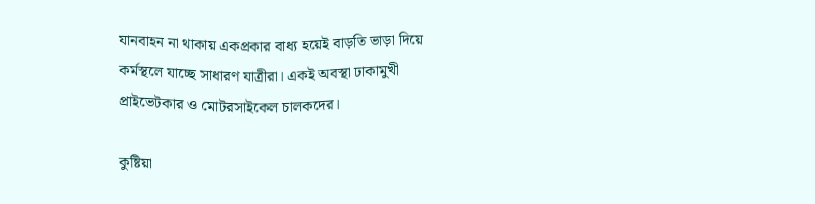যানবাহন না থাকায় একপ্রকার বাধ্য হয়েই বাড়তি ভাড়া দিয়ে কর্মস্থলে যাচ্ছে সাধারণ যাত্রীরা। একই অবস্থা ঢাকামুখী প্রাইভেটকার ও মোটরসাইকেল চালকদের।

কুষ্টিয়া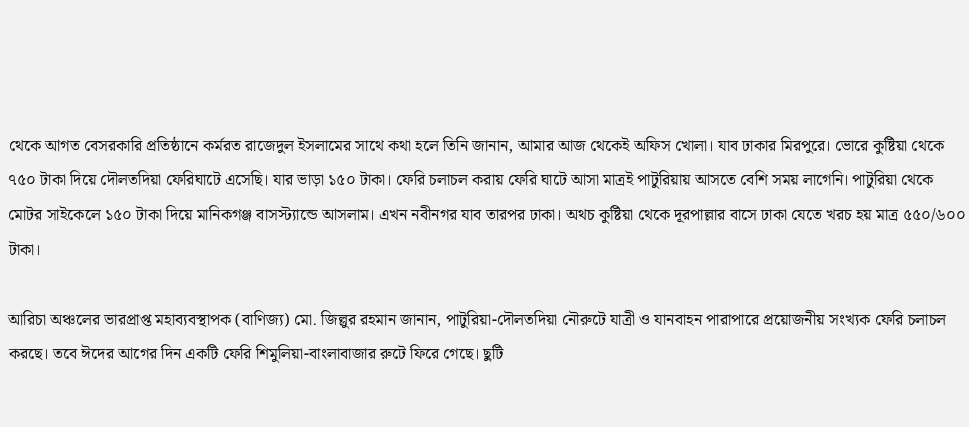থেকে আগত বেসরকারি প্রতিষ্ঠানে কর্মরত রাজেদুল ইসলামের সাথে কথা হলে তিনি জানান, আমার আজ থেকেই অফিস খোলা। যাব ঢাকার মিরপুরে। ভোরে কুষ্টিয়া থেকে ৭৫০ টাকা দিয়ে দৌলতদিয়া ফেরিঘাটে এসেছি। যার ভাড়া ১৫০ টাকা। ফেরি চলাচল করায় ফেরি ঘাটে আসা মাত্রই পাটুরিয়ায় আসতে বেশি সময় লাগেনি। পাটুরিয়া থেকে মোটর সাইকেলে ১৫০ টাকা দিয়ে মানিকগঞ্জ বাসস্ট্যান্ডে আসলাম। এখন নবীনগর যাব তারপর ঢাকা। অথচ কুষ্টিয়া থেকে দূরপাল্লার বাসে ঢাকা যেতে খরচ হয় মাত্র ৫৫০/৬০০ টাকা।

আরিচা অঞ্চলের ভারপ্রাপ্ত মহাব্যবস্থাপক (বাণিজ্য) মো. জিল্লুর রহমান জানান, পাটুরিয়া-দৌলতদিয়া নৌরুটে যাত্রী ও যানবাহন পারাপারে প্রয়োজনীয় সংখ্যক ফেরি চলাচল করছে। তবে ঈদের আগের দিন একটি ফেরি শিমুলিয়া-বাংলাবাজার রুটে ফিরে গেছে। ছুটি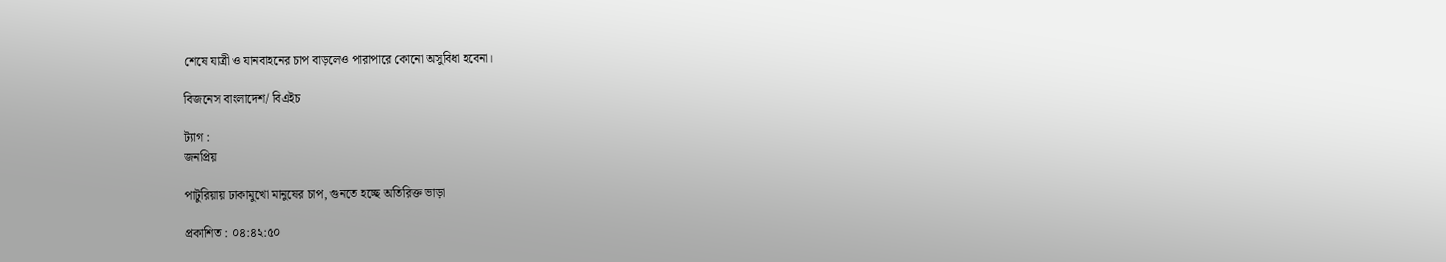শেষে যাত্রী ও যানবাহনের চাপ বাড়লেও পারাপারে কোনো অসুবিধা হবেনা।

বিজনেস বাংলাদেশ/ বিএইচ

ট্যাগ :
জনপ্রিয়

পাটুরিয়ায় ঢাকামুখো মানুষের চাপ, গুনতে হচ্ছে অতিরিক্ত ভাড়া

প্রকাশিত : ০৪:৪২:৫০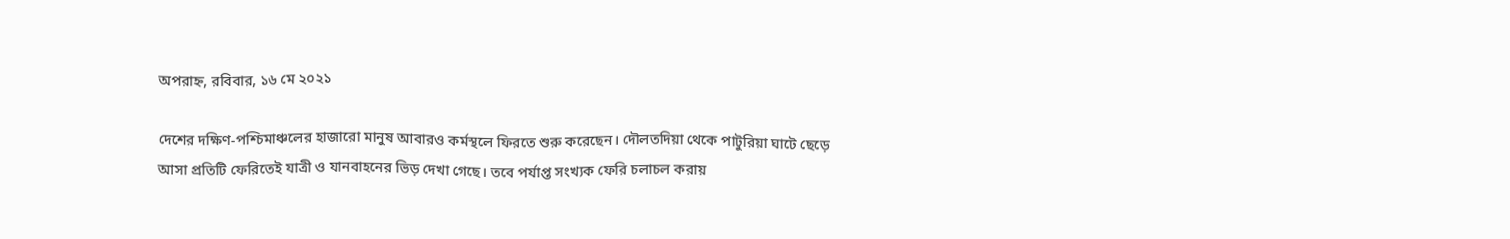অপরাহ্ন, রবিবার, ১৬ মে ২০২১

দেশের দক্ষিণ-পশ্চিমাঞ্চলের হাজারো মানুষ আবারও কর্মস্থলে ফিরতে শুরু করেছেন। দৌলতদিয়া থেকে পাটুরিয়া ঘাটে ছেড়ে আসা প্রতিটি ফেরিতেই যাত্রী ও যানবাহনের ভিড় দেখা গেছে। তবে পর্যাপ্ত সংখ্যক ফেরি চলাচল করায়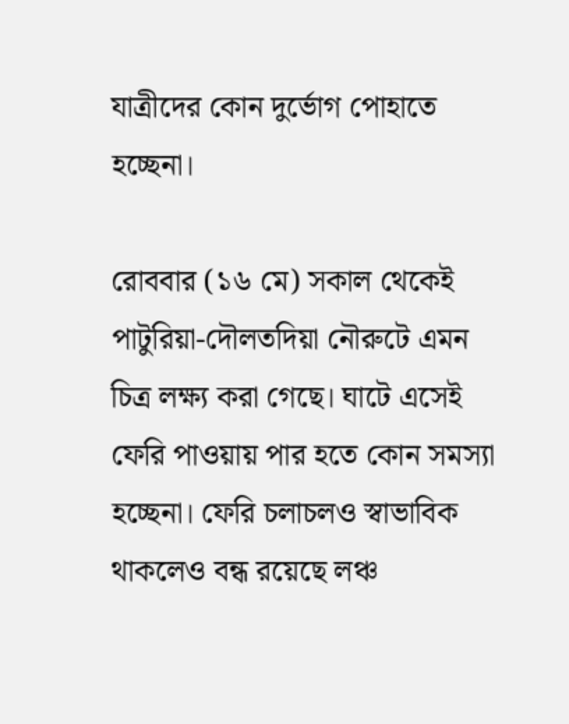যাত্রীদের কোন দুর্ভোগ পোহাতে হচ্ছেনা।

রোববার (১৬ মে) সকাল থেকেই পাটুরিয়া-দৌলতদিয়া নৌরুটে এমন চিত্র লক্ষ্য করা গেছে। ঘাটে এসেই ফেরি পাওয়ায় পার হতে কোন সমস্যা হচ্ছেনা। ফেরি চলাচলও স্বাভাবিক থাকলেও বন্ধ রয়েছে লঞ্চ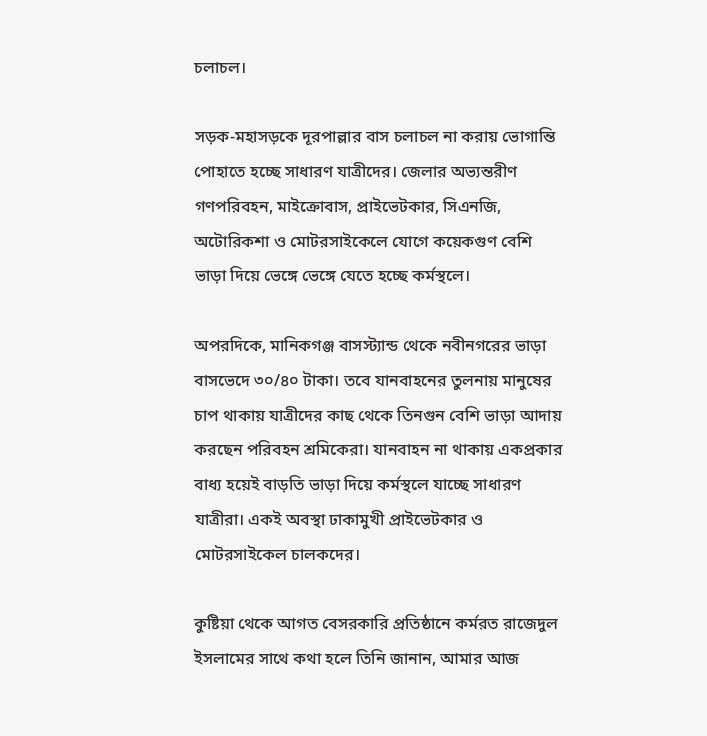চলাচল।

সড়ক-মহাসড়কে দূরপাল্লার বাস চলাচল না করায় ভোগান্তি পোহাতে হচ্ছে সাধারণ যাত্রীদের। জেলার অভ্যন্তরীণ গণপরিবহন, মাইক্রোবাস, প্রাইভেটকার, সিএনজি, অটোরিকশা ও মোটরসাইকেলে যোগে কয়েকগুণ বেশি ভাড়া দিয়ে ভেঙ্গে ভেঙ্গে যেতে হচ্ছে কর্মস্থলে।

অপরদিকে, মানিকগঞ্জ বাসস্ট্যান্ড থেকে নবীনগরের ভাড়া বাসভেদে ৩০/৪০ টাকা। তবে যানবাহনের তুলনায় মানুষের চাপ থাকায় যাত্রীদের কাছ থেকে তিনগুন বেশি ভাড়া আদায় করছেন পরিবহন শ্রমিকেরা। যানবাহন না থাকায় একপ্রকার বাধ্য হয়েই বাড়তি ভাড়া দিয়ে কর্মস্থলে যাচ্ছে সাধারণ যাত্রীরা। একই অবস্থা ঢাকামুখী প্রাইভেটকার ও মোটরসাইকেল চালকদের।

কুষ্টিয়া থেকে আগত বেসরকারি প্রতিষ্ঠানে কর্মরত রাজেদুল ইসলামের সাথে কথা হলে তিনি জানান, আমার আজ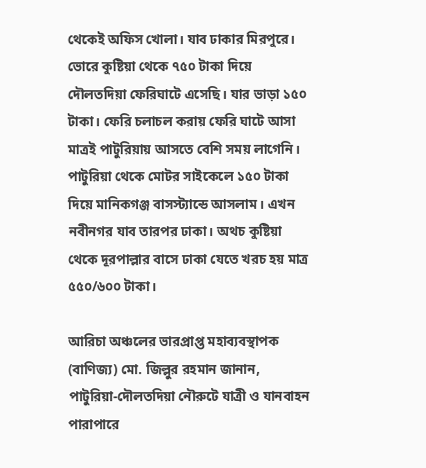থেকেই অফিস খোলা। যাব ঢাকার মিরপুরে। ভোরে কুষ্টিয়া থেকে ৭৫০ টাকা দিয়ে দৌলতদিয়া ফেরিঘাটে এসেছি। যার ভাড়া ১৫০ টাকা। ফেরি চলাচল করায় ফেরি ঘাটে আসা মাত্রই পাটুরিয়ায় আসতে বেশি সময় লাগেনি। পাটুরিয়া থেকে মোটর সাইকেলে ১৫০ টাকা দিয়ে মানিকগঞ্জ বাসস্ট্যান্ডে আসলাম। এখন নবীনগর যাব তারপর ঢাকা। অথচ কুষ্টিয়া থেকে দূরপাল্লার বাসে ঢাকা যেতে খরচ হয় মাত্র ৫৫০/৬০০ টাকা।

আরিচা অঞ্চলের ভারপ্রাপ্ত মহাব্যবস্থাপক (বাণিজ্য) মো. জিল্লুর রহমান জানান, পাটুরিয়া-দৌলতদিয়া নৌরুটে যাত্রী ও যানবাহন পারাপারে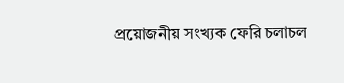প্রয়োজনীয় সংখ্যক ফেরি চলাচল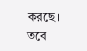করছে। তবে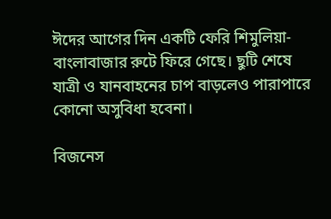ঈদের আগের দিন একটি ফেরি শিমুলিয়া-বাংলাবাজার রুটে ফিরে গেছে। ছুটি শেষে যাত্রী ও যানবাহনের চাপ বাড়লেও পারাপারে কোনো অসুবিধা হবেনা।

বিজনেস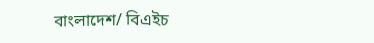বাংলাদেশ/ বিএইচ